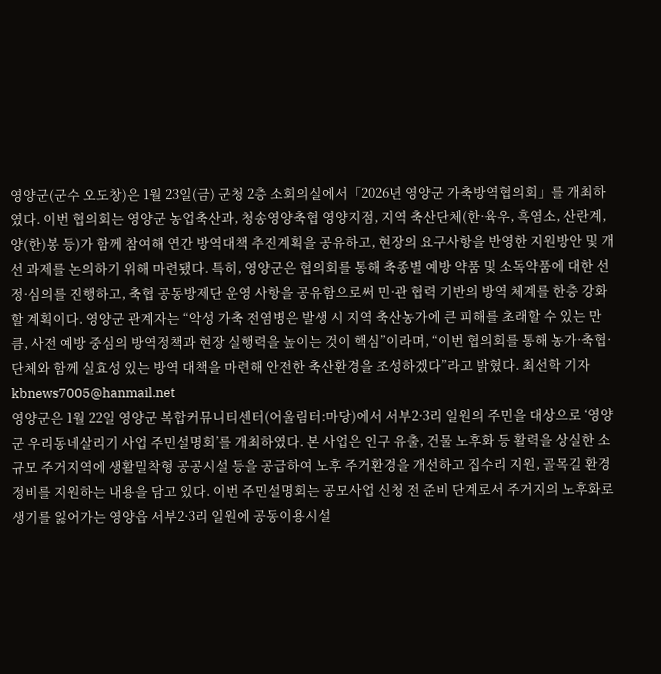영양군(군수 오도창)은 1월 23일(금) 군청 2층 소회의실에서「2026년 영양군 가축방역협의회」를 개최하였다. 이번 협의회는 영양군 농업축산과, 청송영양축협 영양지점, 지역 축산단체(한·육우, 흑염소, 산란계, 양(한)봉 등)가 함께 참여해 연간 방역대책 추진계획을 공유하고, 현장의 요구사항을 반영한 지원방안 및 개선 과제를 논의하기 위해 마련됐다. 특히, 영양군은 협의회를 통해 축종별 예방 약품 및 소독약품에 대한 선정·심의를 진행하고, 축협 공동방제단 운영 사항을 공유함으로써 민·관 협력 기반의 방역 체계를 한층 강화할 계획이다. 영양군 관계자는 “악성 가축 전염병은 발생 시 지역 축산농가에 큰 피해를 초래할 수 있는 만큼, 사전 예방 중심의 방역정책과 현장 실행력을 높이는 것이 핵심”이라며, “이번 협의회를 통해 농가·축협·단체와 함께 실효성 있는 방역 대책을 마련해 안전한 축산환경을 조성하겠다”라고 밝혔다. 최선학 기자 kbnews7005@hanmail.net
영양군은 1월 22일 영양군 복합커뮤니티센터(어울림터:마당)에서 서부2·3리 일원의 주민을 대상으로 ‘영양군 우리동네살리기 사업 주민설명회’를 개최하였다. 본 사업은 인구 유출, 건물 노후화 등 활력을 상실한 소규모 주거지역에 생활밀착형 공공시설 등을 공급하여 노후 주거환경을 개선하고 집수리 지원, 골목길 환경정비를 지원하는 내용을 담고 있다. 이번 주민설명회는 공모사업 신청 전 준비 단계로서 주거지의 노후화로 생기를 잃어가는 영양읍 서부2·3리 일원에 공동이용시설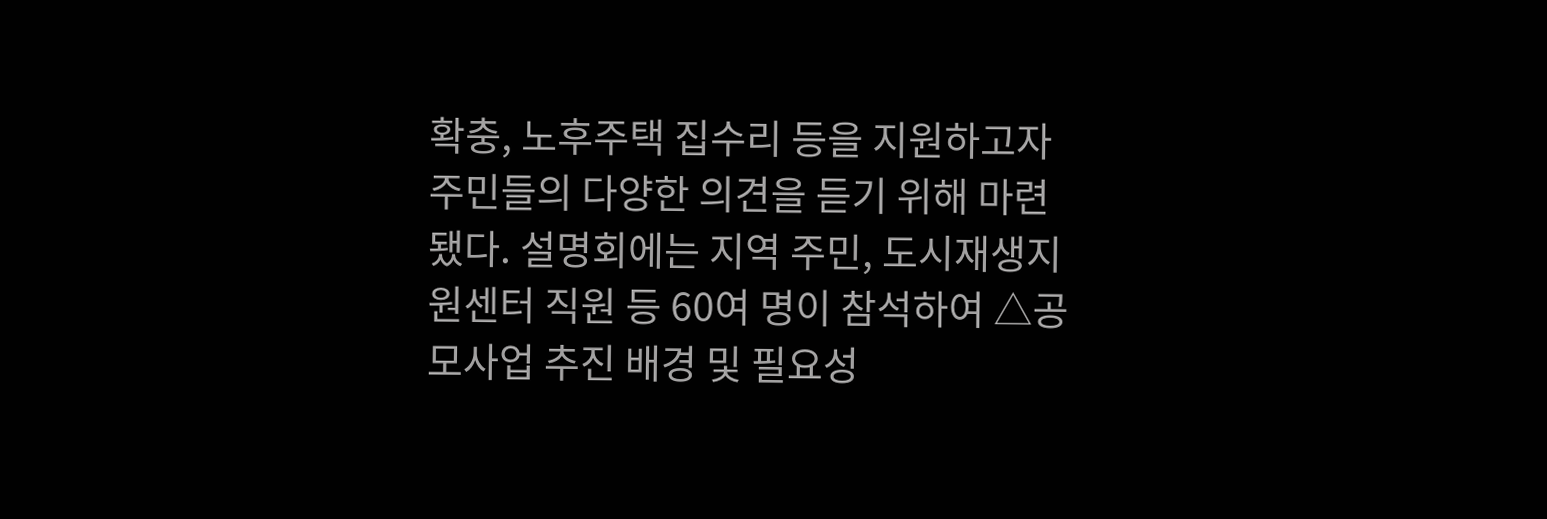확충, 노후주택 집수리 등을 지원하고자 주민들의 다양한 의견을 듣기 위해 마련됐다. 설명회에는 지역 주민, 도시재생지원센터 직원 등 60여 명이 참석하여 △공모사업 추진 배경 및 필요성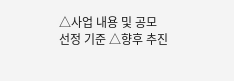△사업 내용 및 공모 선정 기준 △향후 추진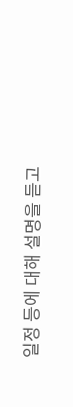일정 등에 대해 설명을 듣고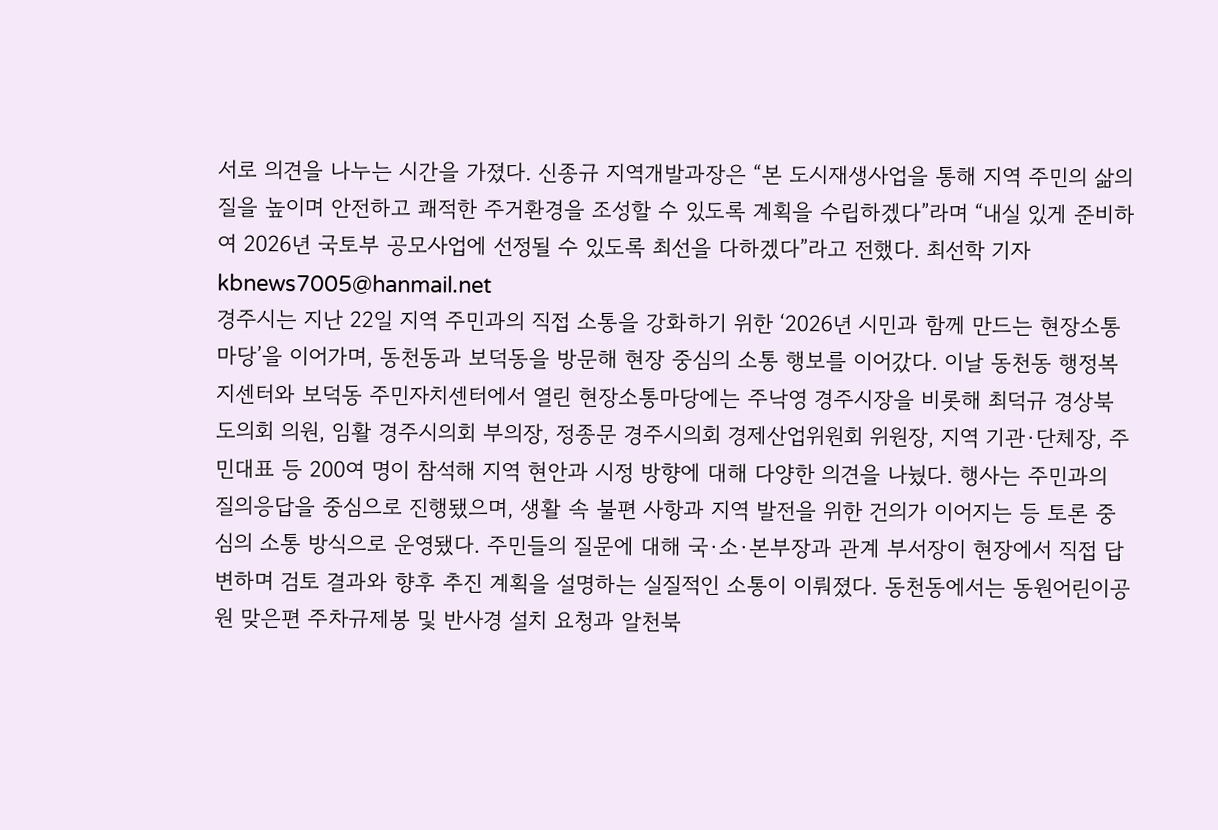서로 의견을 나누는 시간을 가졌다. 신종규 지역개발과장은 “본 도시재생사업을 통해 지역 주민의 삶의 질을 높이며 안전하고 쾌적한 주거환경을 조성할 수 있도록 계획을 수립하겠다”라며 “내실 있게 준비하여 2026년 국토부 공모사업에 선정될 수 있도록 최선을 다하겠다”라고 전했다. 최선학 기자 kbnews7005@hanmail.net
경주시는 지난 22일 지역 주민과의 직접 소통을 강화하기 위한 ‘2026년 시민과 함께 만드는 현장소통마당’을 이어가며, 동천동과 보덕동을 방문해 현장 중심의 소통 행보를 이어갔다. 이날 동천동 행정복지센터와 보덕동 주민자치센터에서 열린 현장소통마당에는 주낙영 경주시장을 비롯해 최덕규 경상북도의회 의원, 임활 경주시의회 부의장, 정종문 경주시의회 경제산업위원회 위원장, 지역 기관·단체장, 주민대표 등 200여 명이 참석해 지역 현안과 시정 방향에 대해 다양한 의견을 나눴다. 행사는 주민과의 질의응답을 중심으로 진행됐으며, 생활 속 불편 사항과 지역 발전을 위한 건의가 이어지는 등 토론 중심의 소통 방식으로 운영됐다. 주민들의 질문에 대해 국·소·본부장과 관계 부서장이 현장에서 직접 답변하며 검토 결과와 향후 추진 계획을 설명하는 실질적인 소통이 이뤄졌다. 동천동에서는 동원어린이공원 맞은편 주차규제봉 및 반사경 설치 요청과 알천북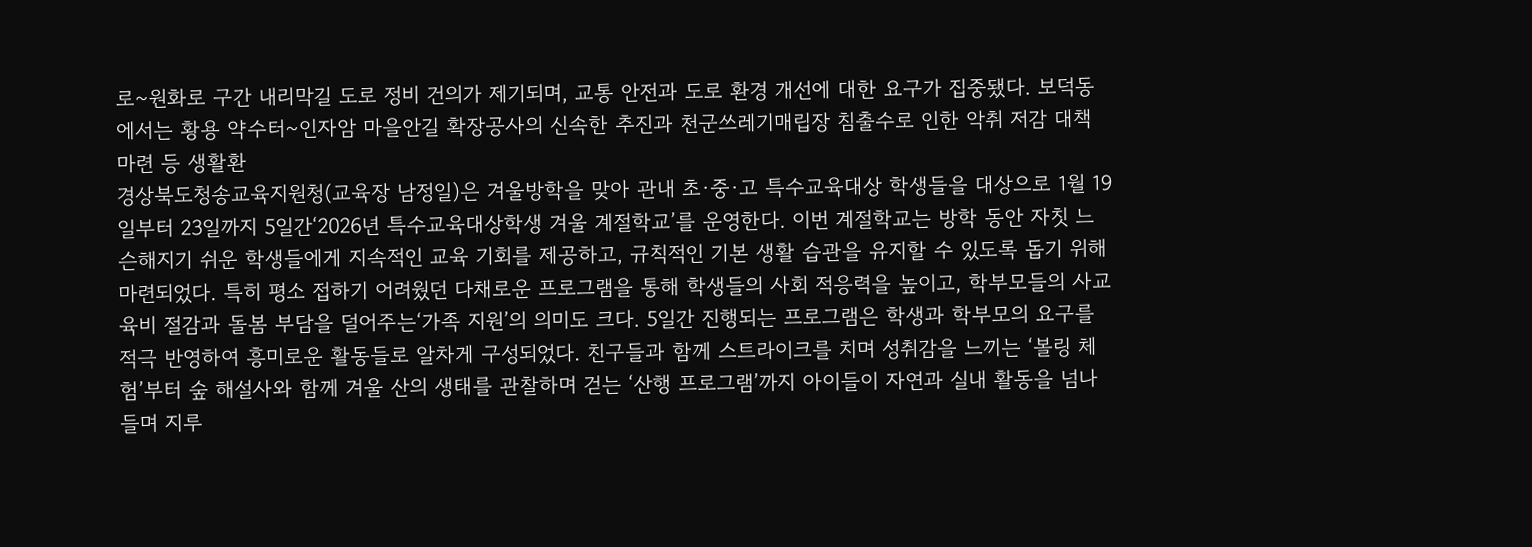로~원화로 구간 내리막길 도로 정비 건의가 제기되며, 교통 안전과 도로 환경 개선에 대한 요구가 집중됐다. 보덕동에서는 황용 약수터~인자암 마을안길 확장공사의 신속한 추진과 천군쓰레기매립장 침출수로 인한 악취 저감 대책 마련 등 생활환
경상북도청송교육지원청(교육장 남정일)은 겨울방학을 맞아 관내 초·중·고 특수교육대상 학생들을 대상으로 1월 19일부터 23일까지 5일간‘2026년 특수교육대상학생 겨울 계절학교’를 운영한다. 이번 계절학교는 방학 동안 자칫 느슨해지기 쉬운 학생들에게 지속적인 교육 기회를 제공하고, 규칙적인 기본 생활 습관을 유지할 수 있도록 돕기 위해 마련되었다. 특히 평소 접하기 어려웠던 다채로운 프로그램을 통해 학생들의 사회 적응력을 높이고, 학부모들의 사교육비 절감과 돌봄 부담을 덜어주는‘가족 지원’의 의미도 크다. 5일간 진행되는 프로그램은 학생과 학부모의 요구를 적극 반영하여 흥미로운 활동들로 알차게 구성되었다. 친구들과 함께 스트라이크를 치며 성취감을 느끼는 ‘볼링 체험’부터 숲 해설사와 함께 겨울 산의 생태를 관찰하며 걷는 ‘산행 프로그램’까지 아이들이 자연과 실내 활동을 넘나들며 지루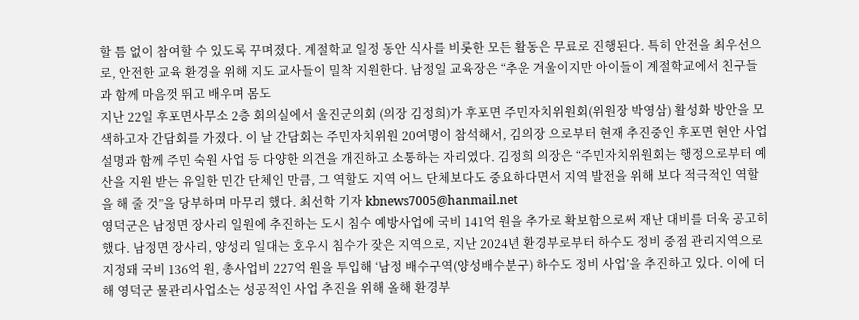할 틈 없이 참여할 수 있도록 꾸며졌다. 계절학교 일정 동안 식사를 비롯한 모든 활동은 무료로 진행된다. 특히 안전을 최우선으로, 안전한 교육 환경을 위해 지도 교사들이 밀착 지원한다. 남정일 교육장은 “추운 겨울이지만 아이들이 계절학교에서 친구들과 함께 마음껏 뛰고 배우며 몸도
지난 22일 후포면사무소 2층 회의실에서 울진군의회 (의장 김정희)가 후포면 주민자치위원회(위원장 박영삼) 활성화 방안을 모색하고자 간담회를 가졌다. 이 날 간담회는 주민자치위원 20여명이 참석해서, 김의장 으로부터 현재 추진중인 후포면 현안 사업 설명과 함께 주민 숙원 사업 등 다양한 의견을 개진하고 소통하는 자리였다. 김정희 의장은 “주민자치위원회는 행정으로부터 예산을 지원 받는 유일한 민간 단체인 만큼, 그 역할도 지역 어느 단체보다도 중요하다면서 지역 발전을 위해 보다 적극적인 역할을 해 줄 것”을 당부하며 마무리 했다. 최선학 기자 kbnews7005@hanmail.net
영덕군은 남정면 장사리 일원에 추진하는 도시 침수 예방사업에 국비 141억 원을 추가로 확보함으로써 재난 대비를 더욱 공고히 했다. 남정면 장사리, 양성리 일대는 호우시 침수가 잦은 지역으로, 지난 2024년 환경부로부터 하수도 정비 중점 관리지역으로 지정돼 국비 136억 원, 총사업비 227억 원을 투입해 ‘남정 배수구역(양성배수분구) 하수도 정비 사업’을 추진하고 있다. 이에 더해 영덕군 물관리사업소는 성공적인 사업 추진을 위해 올해 환경부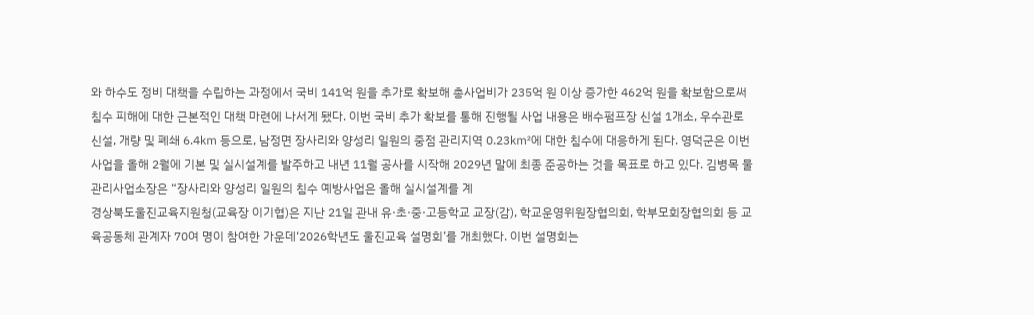와 하수도 정비 대책을 수립하는 과정에서 국비 141억 원을 추가로 확보해 총사업비가 235억 원 이상 증가한 462억 원을 확보함으로써 침수 피해에 대한 근본적인 대책 마련에 나서게 됐다. 이번 국비 추가 확보를 통해 진행될 사업 내용은 배수펌프장 신설 1개소, 우수관로 신설, 개량 및 폐쇄 6.4㎞ 등으로, 남정면 장사리와 양성리 일원의 중점 관리지역 0.23㎢에 대한 침수에 대응하게 된다. 영덕군은 이번 사업을 올해 2월에 기본 및 실시설계를 발주하고 내년 11월 공사를 시작해 2029년 말에 최종 준공하는 것을 목표로 하고 있다. 김병목 물관리사업소장은 “장사리와 양성리 일원의 침수 예방사업은 올해 실시설계를 계
경상북도울진교육지원청(교육장 이기협)은 지난 21일 관내 유·초·중·고등학교 교장(감), 학교운영위원장협의회, 학부모회장협의회 등 교육공동체 관계자 70여 명이 참여한 가운데‘2026학년도 울진교육 설명회’를 개최했다. 이번 설명회는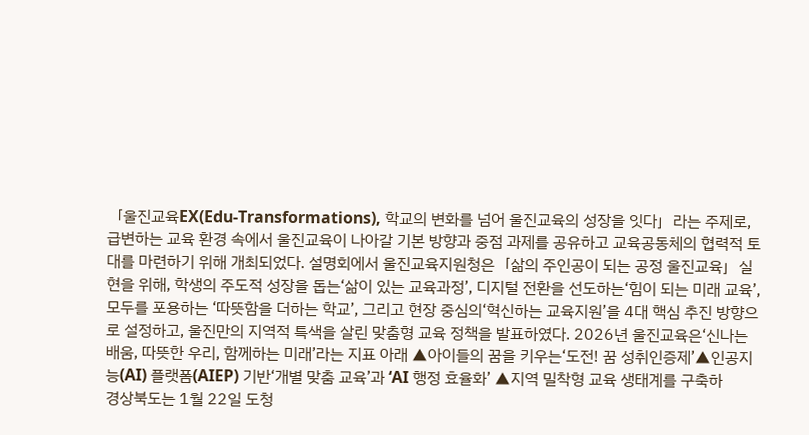「울진교육EX(Edu-Transformations), 학교의 변화를 넘어 울진교육의 성장을 잇다」라는 주제로, 급변하는 교육 환경 속에서 울진교육이 나아갈 기본 방향과 중점 과제를 공유하고 교육공동체의 협력적 토대를 마련하기 위해 개최되었다. 설명회에서 울진교육지원청은「삶의 주인공이 되는 공정 울진교육」실현을 위해, 학생의 주도적 성장을 돕는‘삶이 있는 교육과정’, 디지털 전환을 선도하는‘힘이 되는 미래 교육’, 모두를 포용하는 ‘따뜻함을 더하는 학교’, 그리고 현장 중심의‘혁신하는 교육지원’을 4대 핵심 추진 방향으로 설정하고, 울진만의 지역적 특색을 살린 맞춤형 교육 정책을 발표하였다. 2026년 울진교육은‘신나는 배움, 따뜻한 우리, 함께하는 미래’라는 지표 아래 ▲아이들의 꿈을 키우는‘도전! 꿈 성취인증제’▲인공지능(AI) 플랫폼(AIEP) 기반‘개별 맞춤 교육’과 ‘AI 행정 효율화’ ▲지역 밀착형 교육 생태계를 구축하
경상북도는 1월 22일 도청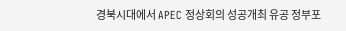경북시대에서 APEC 정상회의 성공개최 유공 정부포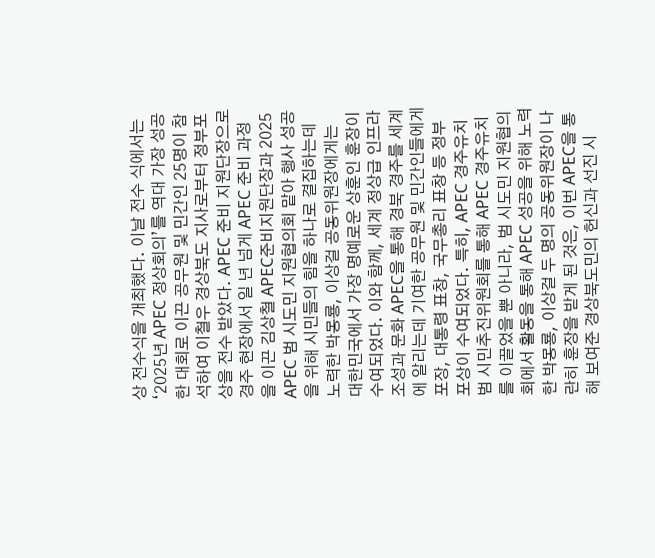상 전수식을 개최했다. 이날 전수 식에서는‘2025년 APEC 정상회의’를 역대 가장 성공한 대회로 이끈 공무원 및 민간인 25명이 참석하여 이철우 경상북도 지사로부터 정부포상을 전수 받았다. APEC 준비 지원단장으로 경주 현장에서 일 년 넘게 APEC 준비 과정을 이끈 김상철 APEC준비지원단장과 2025 APEC 범 시도민 지원협의회 맡아 행사 성공을 위해 시민들의 힘을 하나로 결집하는데 노력한 박몽룡, 이상걸 공동위원장에게는 대한민국에서 가장 명예로운 상훈인 훈장이 수여되었다. 이와 함께, 세계 정상급 인프라 조성과 문화 APEC을 통해 경북 경주를 세계에 알리는데 기여한 공무원 및 민간인들에게 포장, 대통령 표창, 국무총리 표창 등 정부포상이 수여되었다. 특히, APEC 경주유치 범 시민추진위원회를 통해 APEC 경주유치를 이끌었을 뿐 아니라, 범 시도민 지원협의회에서 활동을 통해 APEC 성공을 위해 노력한 박몽룡, 이상걸 두 명의 공동위원장이 나란히 훈장을 받게 된 것은, 이번 APEC을 통해 보여준 경상북도민의 헌신과 선진 시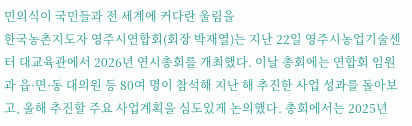민의식이 국민들과 전 세계에 커다란 울림을
한국농촌지도자 영주시연합회(회장 박재열)는 지난 22일 영주시농업기술센터 대교육관에서 2026년 연시총회를 개최했다. 이날 총회에는 연합회 임원과 읍·면·동 대의원 등 80여 명이 참석해 지난 해 추진한 사업 성과를 돌아보고, 올해 추진할 주요 사업계획을 심도있게 논의했다. 총회에서는 2025년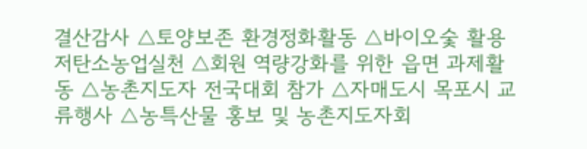결산감사 △토양보존 환경정화활동 △바이오숯 활용 저탄소농업실천 △회원 역량강화를 위한 읍면 과제활동 △농촌지도자 전국대회 참가 △자매도시 목포시 교류행사 △농특산물 홍보 및 농촌지도자회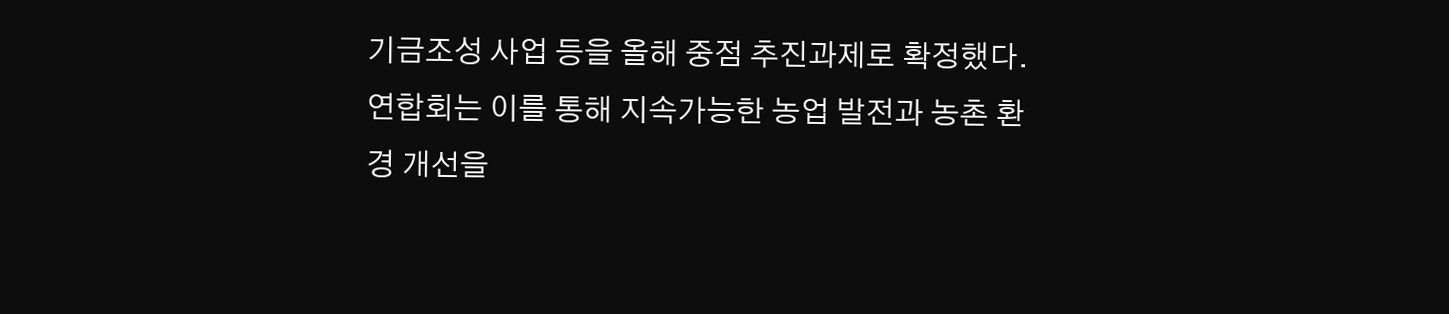기금조성 사업 등을 올해 중점 추진과제로 확정했다. 연합회는 이를 통해 지속가능한 농업 발전과 농촌 환경 개선을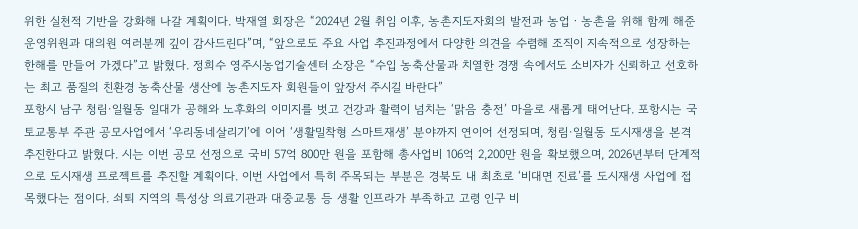위한 실천적 기반을 강화해 나갈 계획이다. 박재열 회장은 “2024년 2월 취임 이후, 농촌지도자회의 발전과 농업ㆍ농촌을 위해 함께 해준 운영위원과 대의원 여러분께 깊이 감사드린다”며, “앞으로도 주요 사업 추진과정에서 다양한 의견을 수렴해 조직이 지속적으로 성장하는 한해를 만들어 가겠다”고 밝혔다. 정희수 영주시농업기술센터 소장은 “수입 농축산물과 치열한 경쟁 속에서도 소비자가 신뢰하고 선호하는 최고 품질의 친환경 농축산물 생산에 농촌지도자 회원들이 앞장서 주시길 바란다”
포항시 남구 청림·일월동 일대가 공해와 노후화의 이미지를 벗고 건강과 활력이 넘치는 ‘맑음 충전’ 마을로 새롭게 태어난다. 포항시는 국토교통부 주관 공모사업에서 ‘우리동네살리기’에 이어 ‘생활밀착형 스마트재생’ 분야까지 연이어 선정되며, 청림·일월동 도시재생을 본격 추진한다고 밝혔다. 시는 이번 공모 선정으로 국비 57억 800만 원을 포함해 총사업비 106억 2,200만 원을 확보했으며, 2026년부터 단계적으로 도시재생 프로젝트를 추진할 계획이다. 이번 사업에서 특히 주목되는 부분은 경북도 내 최초로 ‘비대면 진료’를 도시재생 사업에 접목했다는 점이다. 쇠퇴 지역의 특성상 의료기관과 대중교통 등 생활 인프라가 부족하고 고령 인구 비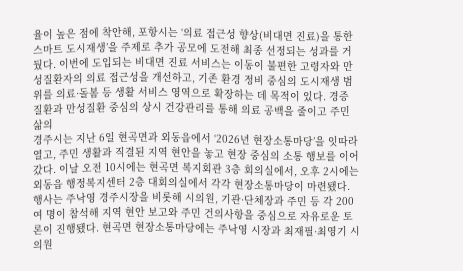율이 높은 점에 착안해, 포항시는 ‘의료 접근성 향상(비대면 진료)을 통한 스마트 도시재생’을 주제로 추가 공모에 도전해 최종 선정되는 성과를 거뒀다. 이번에 도입되는 비대면 진료 서비스는 이동이 불편한 고령자와 만성질환자의 의료 접근성을 개선하고, 기존 환경 정비 중심의 도시재생 범위를 의료·돌봄 등 생활 서비스 영역으로 확장하는 데 목적이 있다. 경증 질환과 만성질환 중심의 상시 건강관리를 통해 의료 공백을 줄이고 주민 삶의
경주시는 지난 6일 현곡면과 외동읍에서 ‘2026년 현장소통마당’을 잇따라 열고, 주민 생활과 직결된 지역 현안을 놓고 현장 중심의 소통 행보를 이어갔다. 이날 오전 10시에는 현곡면 복지회관 3층 회의실에서, 오후 2시에는 외동읍 행정복지센터 2층 대회의실에서 각각 현장소통마당이 마련됐다. 행사는 주낙영 경주시장을 비롯해 시의원, 기관·단체장과 주민 등 각 200여 명이 참석해 지역 현안 보고와 주민 건의사항을 중심으로 자유로운 토론이 진행됐다. 현곡면 현장소통마당에는 주낙영 시장과 최재필·최영기 시의원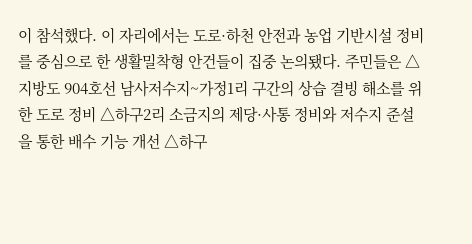이 참석했다. 이 자리에서는 도로·하천 안전과 농업 기반시설 정비를 중심으로 한 생활밀착형 안건들이 집중 논의됐다. 주민들은 △지방도 904호선 남사저수지~가정1리 구간의 상습 결빙 해소를 위한 도로 정비 △하구2리 소금지의 제당·사통 정비와 저수지 준설을 통한 배수 기능 개선 △하구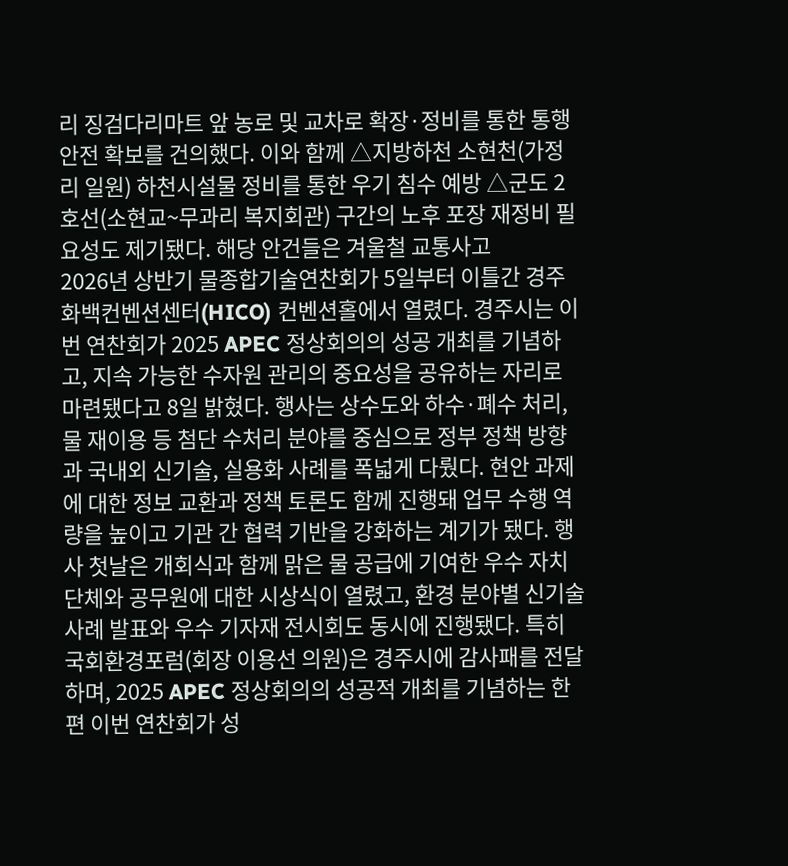리 징검다리마트 앞 농로 및 교차로 확장·정비를 통한 통행 안전 확보를 건의했다. 이와 함께 △지방하천 소현천(가정리 일원) 하천시설물 정비를 통한 우기 침수 예방 △군도 2호선(소현교~무과리 복지회관) 구간의 노후 포장 재정비 필요성도 제기됐다. 해당 안건들은 겨울철 교통사고
2026년 상반기 물종합기술연찬회가 5일부터 이틀간 경주화백컨벤션센터(HICO) 컨벤션홀에서 열렸다. 경주시는 이번 연찬회가 2025 APEC 정상회의의 성공 개최를 기념하고, 지속 가능한 수자원 관리의 중요성을 공유하는 자리로 마련됐다고 8일 밝혔다. 행사는 상수도와 하수·폐수 처리, 물 재이용 등 첨단 수처리 분야를 중심으로 정부 정책 방향과 국내외 신기술, 실용화 사례를 폭넓게 다뤘다. 현안 과제에 대한 정보 교환과 정책 토론도 함께 진행돼 업무 수행 역량을 높이고 기관 간 협력 기반을 강화하는 계기가 됐다. 행사 첫날은 개회식과 함께 맑은 물 공급에 기여한 우수 자치단체와 공무원에 대한 시상식이 열렸고, 환경 분야별 신기술 사례 발표와 우수 기자재 전시회도 동시에 진행됐다. 특히 국회환경포럼(회장 이용선 의원)은 경주시에 감사패를 전달하며, 2025 APEC 정상회의의 성공적 개최를 기념하는 한편 이번 연찬회가 성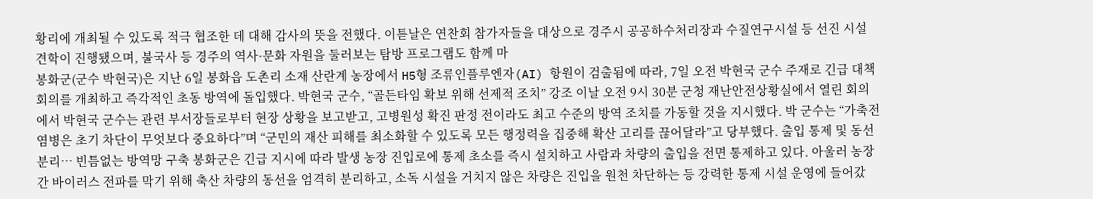황리에 개최될 수 있도록 적극 협조한 데 대해 감사의 뜻을 전했다. 이튿날은 연찬회 참가자들을 대상으로 경주시 공공하수처리장과 수질연구시설 등 선진 시설 견학이 진행됐으며, 불국사 등 경주의 역사·문화 자원을 둘러보는 탐방 프로그램도 함께 마
봉화군(군수 박현국)은 지난 6일 봉화읍 도촌리 소재 산란계 농장에서 H5형 조류인플루엔자(AI) 항원이 검출됨에 따라, 7일 오전 박현국 군수 주재로 긴급 대책회의를 개최하고 즉각적인 초동 방역에 돌입했다. 박현국 군수, “골든타임 확보 위해 선제적 조치” 강조 이날 오전 9시 30분 군청 재난안전상황실에서 열린 회의에서 박현국 군수는 관련 부서장들로부터 현장 상황을 보고받고, 고병원성 확진 판정 전이라도 최고 수준의 방역 조치를 가동할 것을 지시했다. 박 군수는 “가축전염병은 초기 차단이 무엇보다 중요하다”며 “군민의 재산 피해를 최소화할 수 있도록 모든 행정력을 집중해 확산 고리를 끊어달라”고 당부했다. 출입 통제 및 동선 분리… 빈틈없는 방역망 구축 봉화군은 긴급 지시에 따라 발생 농장 진입로에 통제 초소를 즉시 설치하고 사람과 차량의 출입을 전면 통제하고 있다. 아울러 농장 간 바이러스 전파를 막기 위해 축산 차량의 동선을 엄격히 분리하고, 소독 시설을 거치지 않은 차량은 진입을 원천 차단하는 등 강력한 통제 시설 운영에 들어갔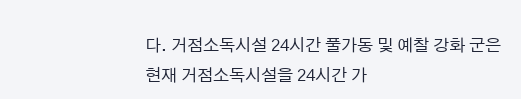다. 거점소독시설 24시간 풀가동 및 예찰 강화 군은 현재 거점소독시설을 24시간 가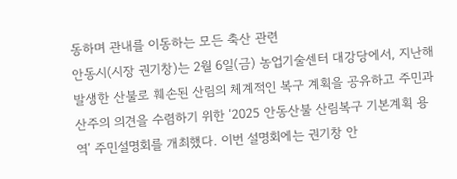동하며 관내를 이동하는 모든 축산 관련
안동시(시장 권기창)는 2월 6일(금) 농업기술센터 대강당에서, 지난해 발생한 산불로 훼손된 산림의 체계적인 복구 계획을 공유하고 주민과 산주의 의견을 수렴하기 위한 ‘2025 안동산불 산림복구 기본계획 용역’ 주민설명회를 개최했다. 이번 설명회에는 권기창 안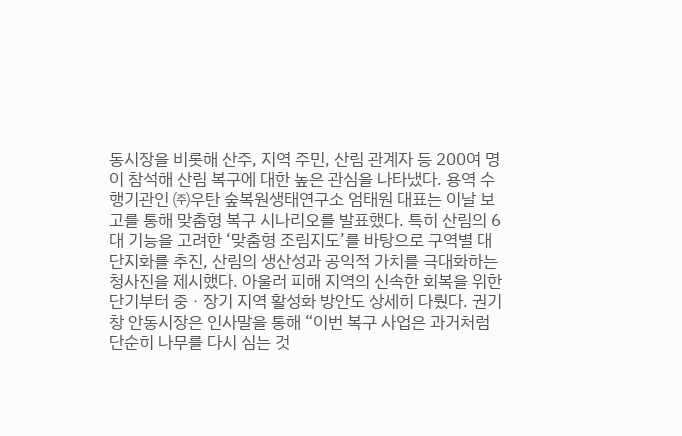동시장을 비롯해 산주, 지역 주민, 산림 관계자 등 200여 명이 참석해 산림 복구에 대한 높은 관심을 나타냈다. 용역 수행기관인 ㈜우탄 숲복원생태연구소 엄태원 대표는 이날 보고를 통해 맞춤형 복구 시나리오를 발표했다. 특히 산림의 6대 기능을 고려한 ‘맞춤형 조림지도’를 바탕으로 구역별 대단지화를 추진, 산림의 생산성과 공익적 가치를 극대화하는 청사진을 제시했다. 아울러 피해 지역의 신속한 회복을 위한 단기부터 중ㆍ장기 지역 활성화 방안도 상세히 다뤘다. 권기창 안동시장은 인사말을 통해 “이번 복구 사업은 과거처럼 단순히 나무를 다시 심는 것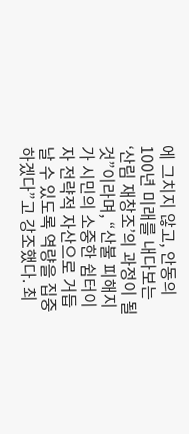에 그치지 않고, 안동의 100년 미래를 내다보는 ‘산림 재창조’의 과정이 될 것”이라며, “산불 피해지가 시민의 소중한 쉼터이자 전략적 자산으로 거듭날 수 있도록 역량을 집중하겠다”고 강조했다. 최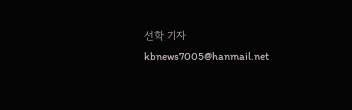선학 기자 kbnews7005@hanmail.net